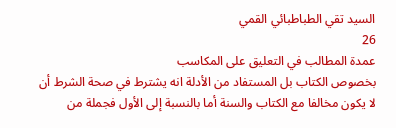السيد تقي الطباطبائي القمي
26
عمدة المطالب في التعليق على المكاسب
بخصوص الكتاب بل المستفاد من الأدلة انه يشترط في صحة الشرط أن لا يكون مخالفا مع الكتاب والسنة أما بالنسبة إلى الأول فجملة من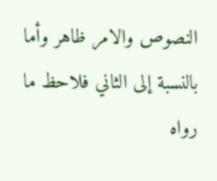النصوص والامر ظاهر وأما بالنسبة إلى الثاني فلاحظ ما رواه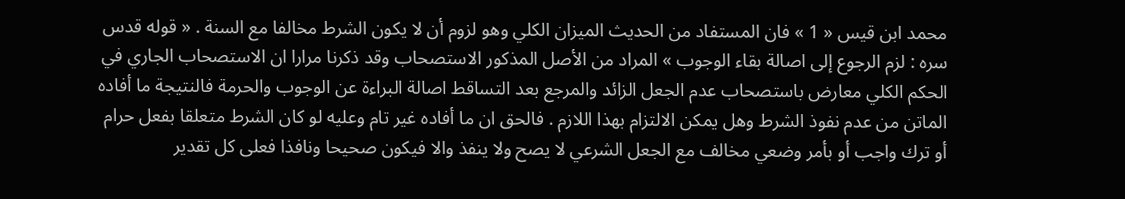محمد ابن قيس « 1 » فان المستفاد من الحديث الميزان الكلي وهو لزوم أن لا يكون الشرط مخالفا مع السنة . « قوله قدس سره : لزم الرجوع إلى اصالة بقاء الوجوب » المراد من الأصل المذكور الاستصحاب وقد ذكرنا مرارا ان الاستصحاب الجاري في الحكم الكلي معارض باستصحاب عدم الجعل الزائد والمرجع بعد التساقط اصالة البراءة عن الوجوب والحرمة فالنتيجة ما أفاده الماتن من عدم نفوذ الشرط وهل يمكن الالتزام بهذا اللازم . فالحق ان ما أفاده غير تام وعليه لو كان الشرط متعلقا بفعل حرام أو ترك واجب أو بأمر وضعي مخالف مع الجعل الشرعي لا يصح ولا ينفذ والا فيكون صحيحا ونافذا فعلى كل تقدير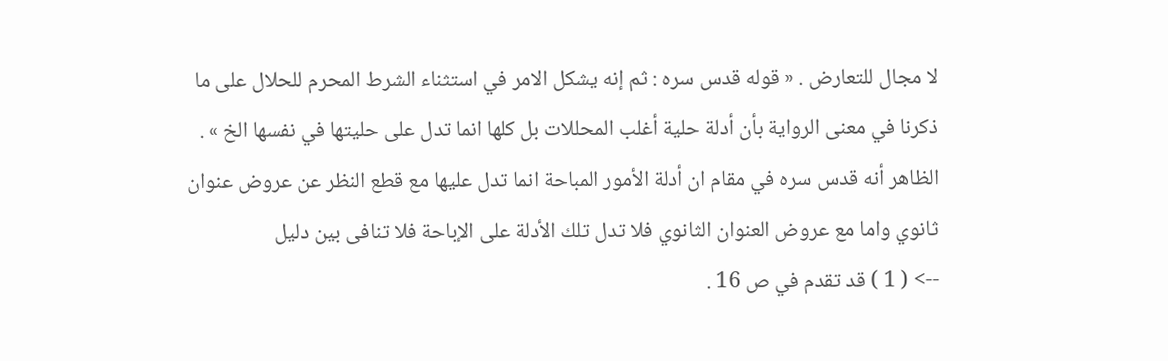لا مجال للتعارض . « قوله قدس سره : ثم إنه يشكل الامر في استثناء الشرط المحرم للحلال على ما ذكرنا في معنى الرواية بأن أدلة حلية أغلب المحللات بل كلها انما تدل على حليتها في نفسها الخ » . الظاهر أنه قدس سره في مقام ان أدلة الأمور المباحة انما تدل عليها مع قطع النظر عن عروض عنوان ثانوي واما مع عروض العنوان الثانوي فلا تدل تلك الأدلة على الإباحة فلا تنافى بين دليل
--> ( 1 ) قد تقدم في ص 16 .